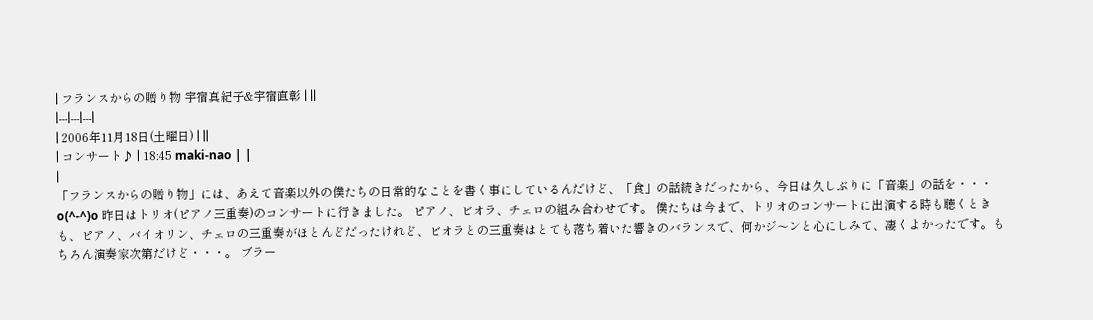| フランスからの贈り物 宇宿真紀子&宇宿直彰 | ||
|---|---|---|
| 2006年11月18日(土曜日) | ||
| コンサート♪ | 18:45 maki-nao | |
|
「フランスからの贈り物」には、あえて音楽以外の僕たちの日常的なことを書く事にしているんだけど、「食」の話続きだったから、今日は久しぶりに「音楽」の話を・・・ o(^-^)o 昨日はトリオ(ピアノ三重奏)のコンサートに行きました。 ピアノ、ビオラ、チェロの組み合わせです。 僕たちは今まで、トリオのコンサートに出演する時も聴くときも、ピアノ、バイオリン、チェロの三重奏がほとんどだったけれど、ビオラとの三重奏はとても落ち着いた響きのバランスで、何かジ〜ンと心にしみて、凄くよかったです。もちろん演奏家次第だけど・・・。 ブラー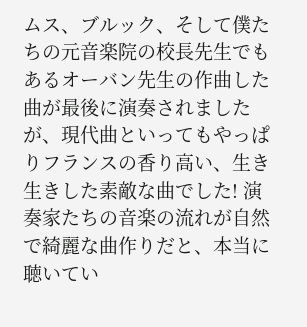ムス、ブルック、そして僕たちの元音楽院の校長先生でもあるオーバン先生の作曲した曲が最後に演奏されましたが、現代曲といってもやっぱりフランスの香り高い、生き生きした素敵な曲でした! 演奏家たちの音楽の流れが自然で綺麗な曲作りだと、本当に聴いてい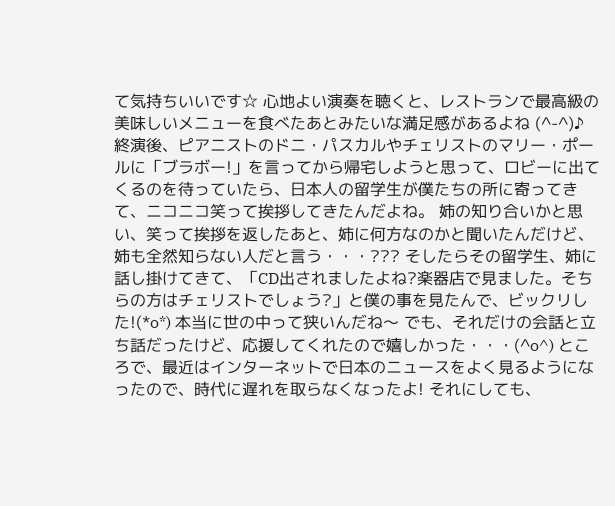て気持ちいいです☆ 心地よい演奏を聴くと、レストランで最高級の美味しいメニューを食べたあとみたいな満足感があるよね (^-^)♪ 終演後、ピアニストのドニ・パスカルやチェリストのマリー・ポールに「ブラボー!」を言ってから帰宅しようと思って、ロビーに出てくるのを待っていたら、日本人の留学生が僕たちの所に寄ってきて、ニコニコ笑って挨拶してきたんだよね。 姉の知り合いかと思い、笑って挨拶を返したあと、姉に何方なのかと聞いたんだけど、姉も全然知らない人だと言う・・・??? そしたらその留学生、姉に話し掛けてきて、「CD出されましたよね?楽器店で見ました。そちらの方はチェリストでしょう?」と僕の事を見たんで、ビックリした!(*o*) 本当に世の中って狭いんだね〜 でも、それだけの会話と立ち話だったけど、応援してくれたので嬉しかった・・・(^o^) ところで、最近はインターネットで日本のニュースをよく見るようになったので、時代に遅れを取らなくなったよ! それにしても、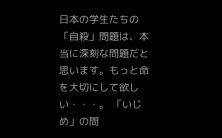日本の学生たちの「自殺」問題は、本当に深刻な問題だと思います。もっと命を大切にして欲しい・・・。 「いじめ」の問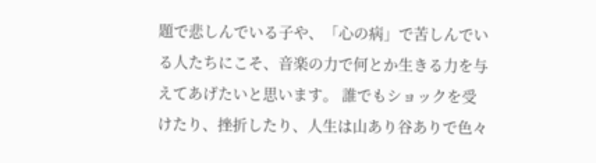題で悲しんでいる子や、「心の病」で苦しんでいる人たちにこそ、音楽の力で何とか生きる力を与えてあげたいと思います。 誰でもショックを受けたり、挫折したり、人生は山あり谷ありで色々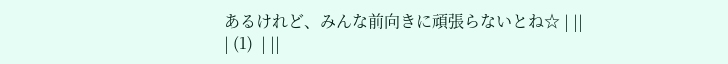あるけれど、みんな前向きに頑張らないとね☆ | ||
| (1)  | ||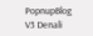PopnupBlog V3 Denali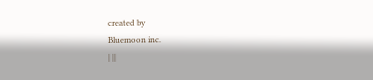created by
Bluemoon inc.
| ||